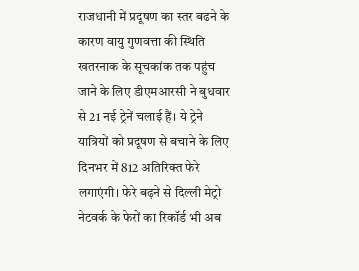राजधानी में प्रदूषण का स्तर बढने के कारण वायु गुणवत्ता की स्थिति खतरनाक के सूचकांक तक पहुंच जाने के लिए डीएमआरसी ने बुधवार से 21 नई ट्रेनें चलाई हैं। ये ट्रेने यात्रियों को प्रदूषण से बचाने के लिए दिनभर में 812 अतिरिक्त फेरे लगाएंगी। फेरे बढ़ने से दिल्ली मेट्रो नेटवर्क के फेरों का रिकॉर्ड भी अब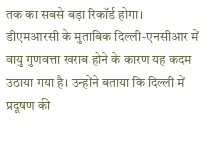तक का सबसे बड़ा रिकॉर्ड होगा।
डीएमआरसी के मुताबिक दिल्ली-एनसीआर में वायु गुणवत्ता खराब होने के कारण यह कदम उठाया गया है। उन्होंने बताया कि दिल्ली में प्रदूषण की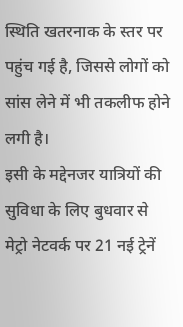स्थिति खतरनाक के स्तर पर पहुंच गई है, जिससे लोगों को सांस लेने में भी तकलीफ होने लगी है।
इसी के मद्देनजर यात्रियों की सुविधा के लिए बुधवार से मेट्रो नेटवर्क पर 21 नई ट्रेनें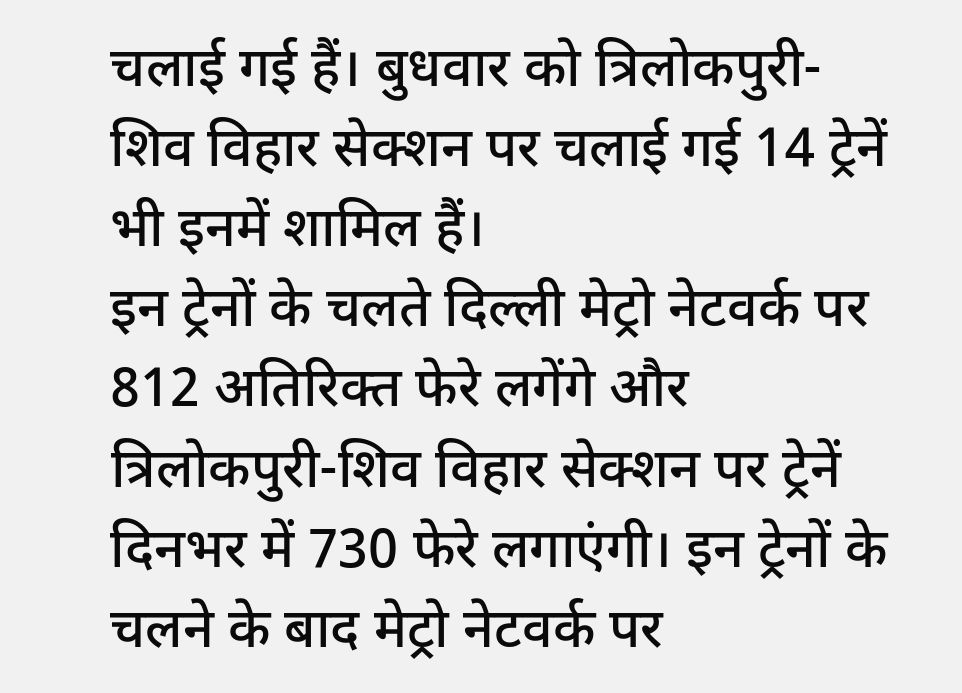चलाई गई हैं। बुधवार को त्रिलोकपुरी-शिव विहार सेक्शन पर चलाई गई 14 ट्रेनें भी इनमें शामिल हैं।
इन ट्रेनों के चलते दिल्ली मेट्रो नेटवर्क पर 812 अतिरिक्त फेरे लगेंगे और त्रिलोकपुरी-शिव विहार सेक्शन पर ट्रेनें दिनभर में 730 फेरे लगाएंगी। इन ट्रेनों के चलने के बाद मेट्रो नेटवर्क पर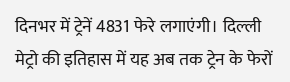दिनभर में ट्रेनें 4831 फेरे लगाएंगी। दिल्ली मेट्रो की इतिहास में यह अब तक ट्रेन के फेरों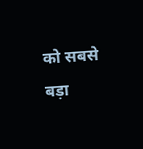को सबसे बड़ा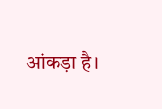आंकड़ा है।